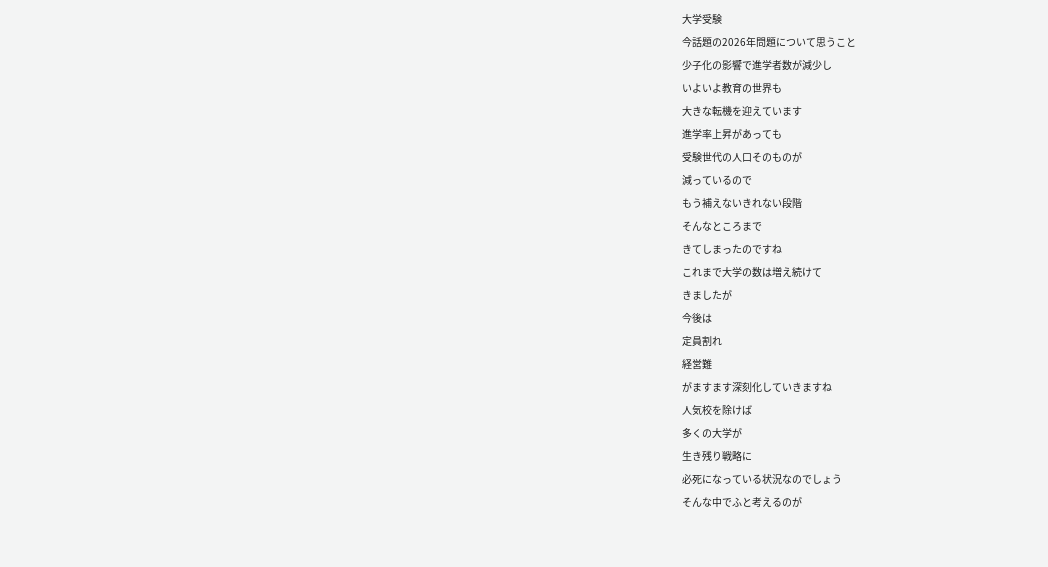大学受験
今話題の2026年問題について思うこと
少子化の影響で進学者数が減少し
いよいよ教育の世界も
大きな転機を迎えています
進学率上昇があっても
受験世代の人口そのものが
減っているので
もう補えないきれない段階
そんなところまで
きてしまったのですね
これまで大学の数は増え続けて
きましたが
今後は
定員割れ
経営難
がますます深刻化していきますね
人気校を除けば
多くの大学が
生き残り戦略に
必死になっている状況なのでしょう
そんな中でふと考えるのが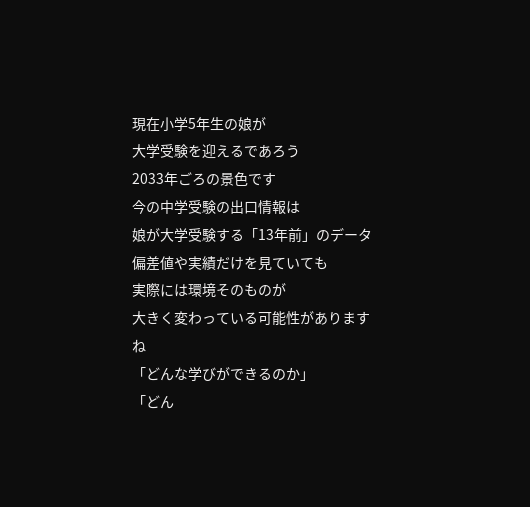現在小学5年生の娘が
大学受験を迎えるであろう
2033年ごろの景色です
今の中学受験の出口情報は
娘が大学受験する「13年前」のデータ
偏差値や実績だけを見ていても
実際には環境そのものが
大きく変わっている可能性がありますね
「どんな学びができるのか」
「どん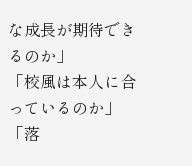な成長が期待できるのか」
「校風は本人に合っているのか」
「落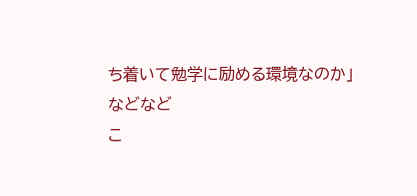ち着いて勉学に励める環境なのか」
などなど
こ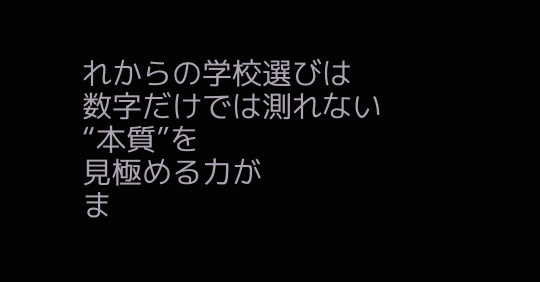れからの学校選びは
数字だけでは測れない“本質”を
見極める力が
ま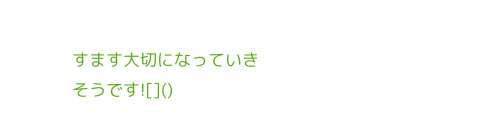すます大切になっていきそうです![]()